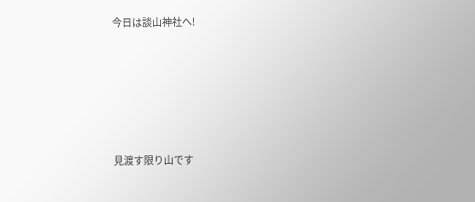今日は談山神社へ!





見渡す限り山です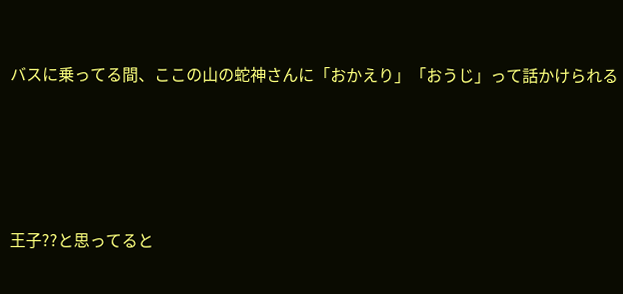バスに乗ってる間、ここの山の蛇神さんに「おかえり」「おうじ」って話かけられる






王子??と思ってると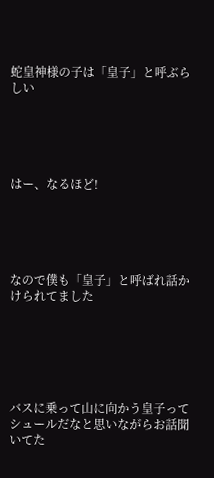蛇皇神様の子は「皇子」と呼ぶらしい





はー、なるほど!





なので僕も「皇子」と呼ばれ話かけられてました






バスに乗って山に向かう皇子ってシュールだなと思いながらお話聞いてた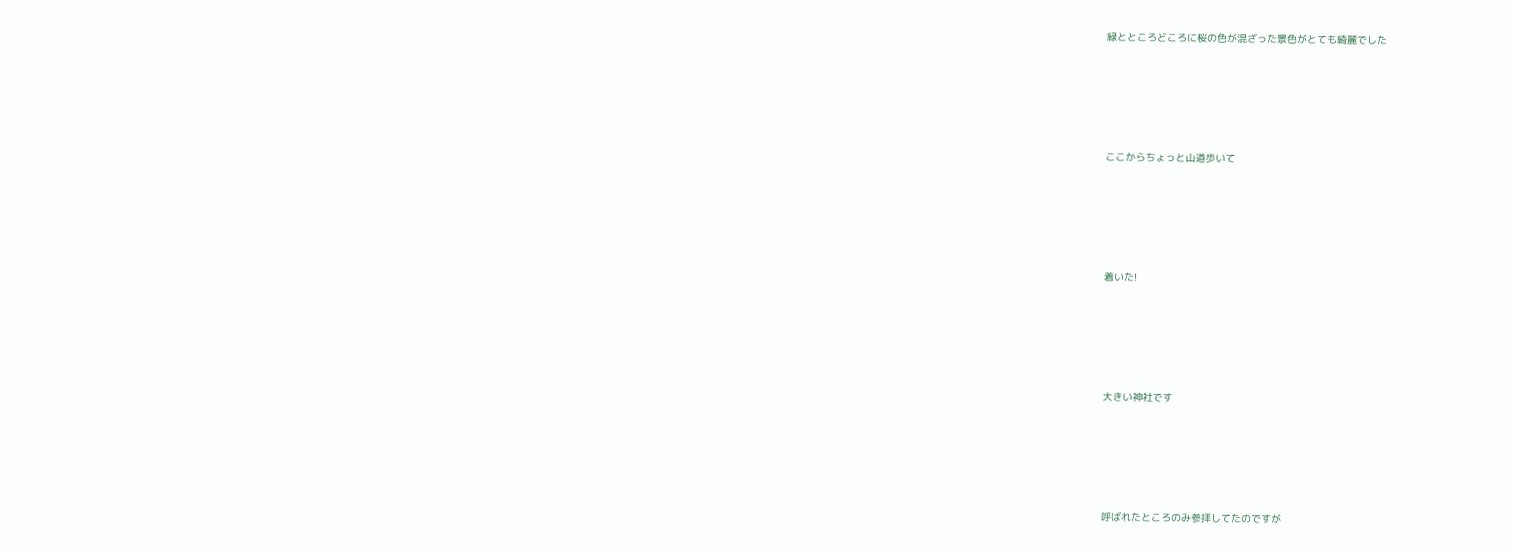緑とところどころに桜の色が混ざった景色がとても綺麗でした







ここからちょっと山道歩いて







着いた!







大きい神社です







呼ばれたところのみ参拝してたのですが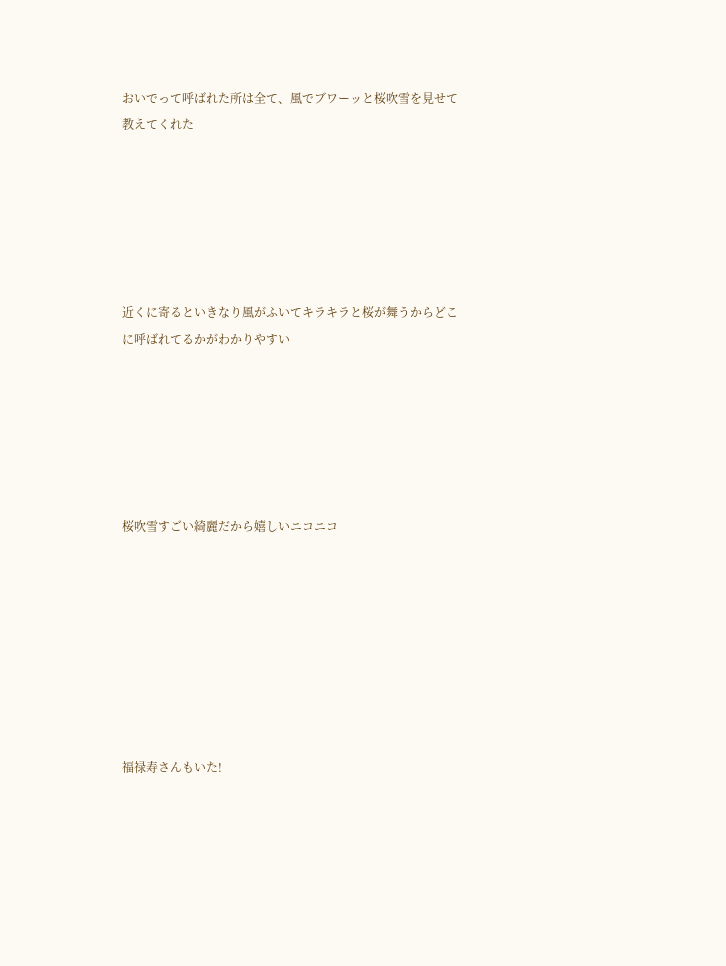おいでって呼ばれた所は全て、風でブワーッと桜吹雪を見せて教えてくれた






近くに寄るといきなり風がふいてキラキラと桜が舞うからどこに呼ばれてるかがわかりやすい






桜吹雪すごい綺麗だから嬉しいニコニコ








福禄寿さんもいた!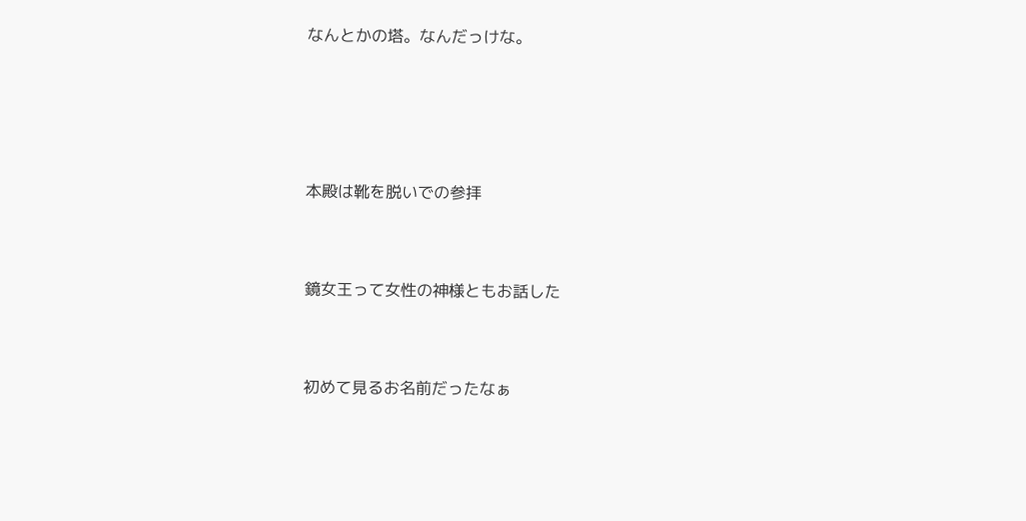なんとかの塔。なんだっけな。







本殿は靴を脱いでの参拝




鏡女王って女性の神様ともお話した




初めて見るお名前だったなぁ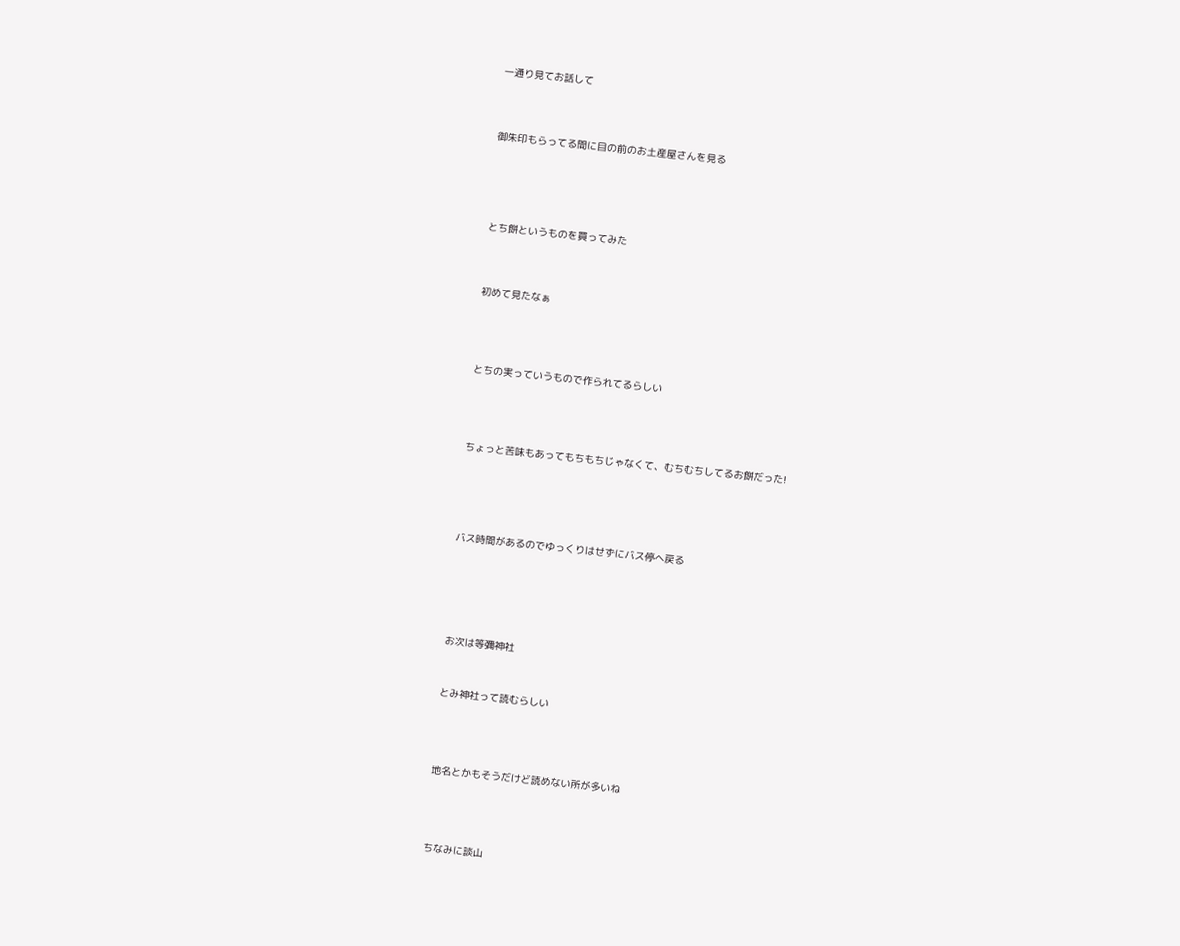一通り見てお話して




御朱印もらってる間に目の前のお土産屋さんを見る






とち餅というものを買ってみた




初めて見たなぁ





とちの実っていうもので作られてるらしい





ちょっと苦味もあってもちもちじゃなくて、むちむちしてるお餅だった!






バス時間があるのでゆっくりはせずにバス停へ戻る







お次は等彌神社



とみ神社って読むらしい





地名とかもそうだけど読めない所が多いね





ちなみに談山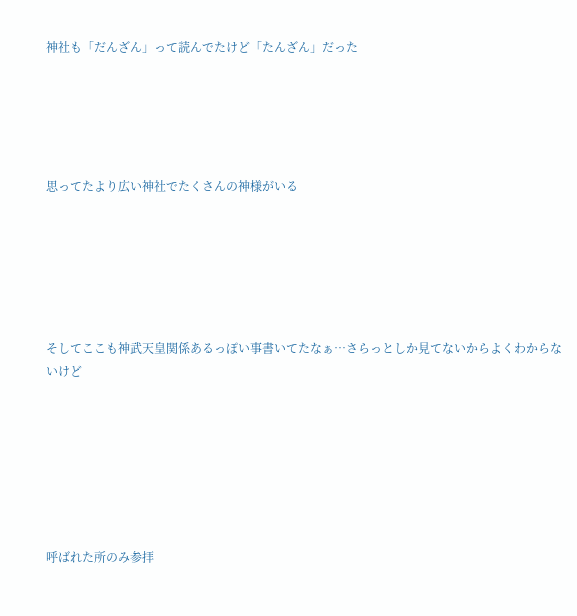神社も「だんざん」って読んでたけど「たんざん」だった





思ってたより広い神社でたくさんの神様がいる






そしてここも神武天皇関係あるっぽい事書いてたなぁ…さらっとしか見てないからよくわからないけど







呼ばれた所のみ参拝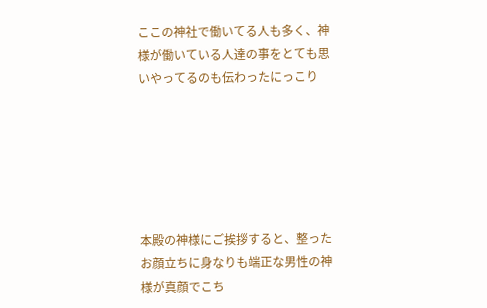ここの神社で働いてる人も多く、神様が働いている人達の事をとても思いやってるのも伝わったにっこり






本殿の神様にご挨拶すると、整ったお顔立ちに身なりも端正な男性の神様が真顔でこち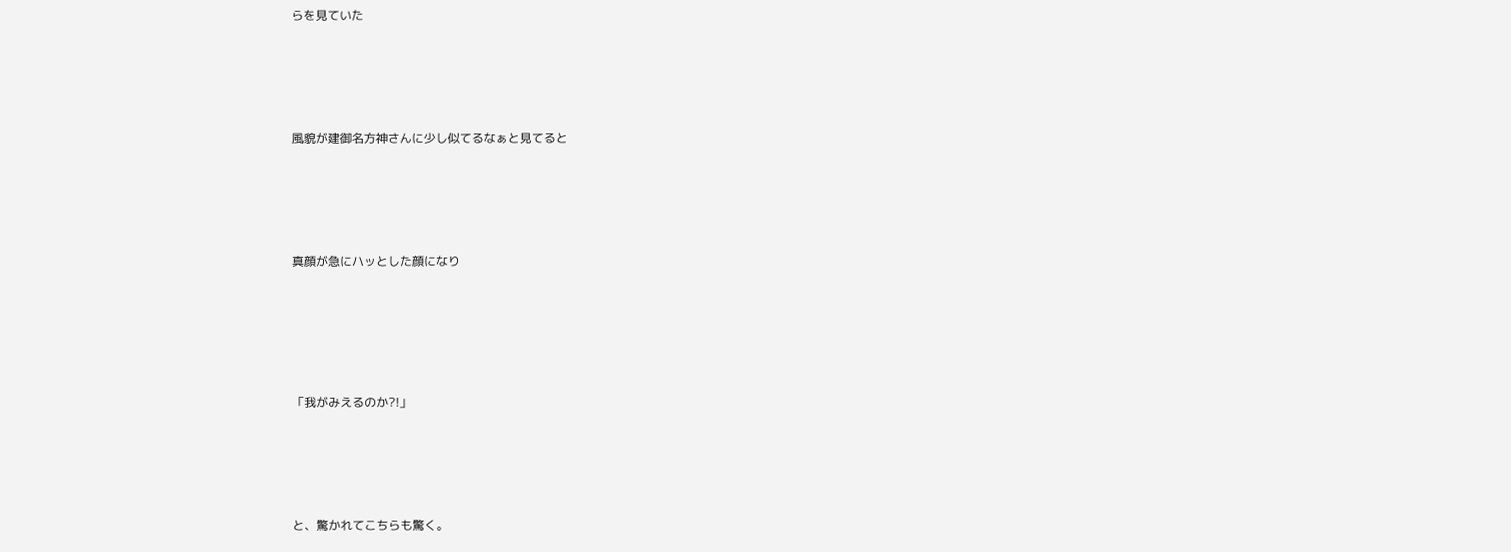らを見ていた






風貌が建御名方神さんに少し似てるなぁと見てると






真顔が急にハッとした顔になり







「我がみえるのか?!」






と、驚かれてこちらも驚く。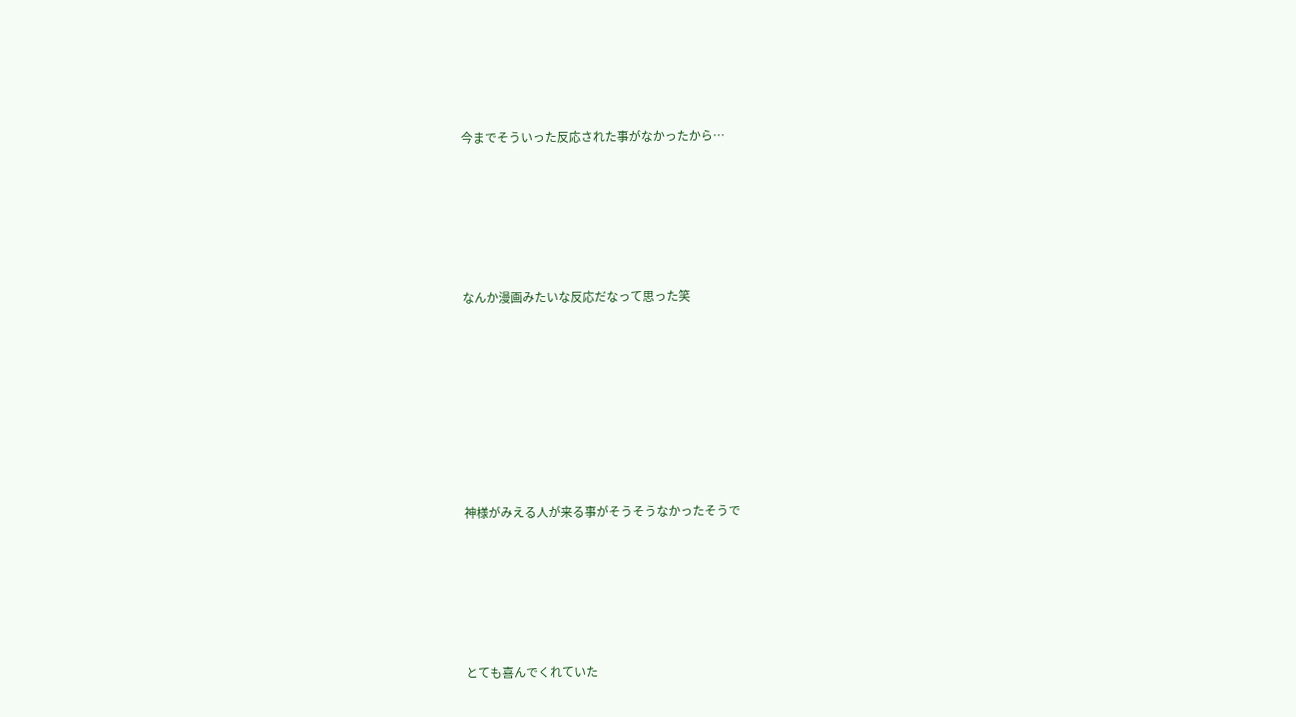今までそういった反応された事がなかったから…





なんか漫画みたいな反応だなって思った笑







神様がみえる人が来る事がそうそうなかったそうで





とても喜んでくれていた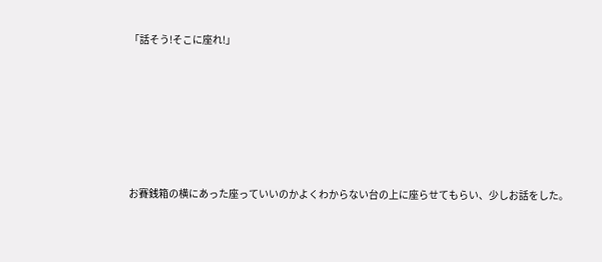「話そう!そこに座れ!」






お賽銭箱の横にあった座っていいのかよくわからない台の上に座らせてもらい、少しお話をした。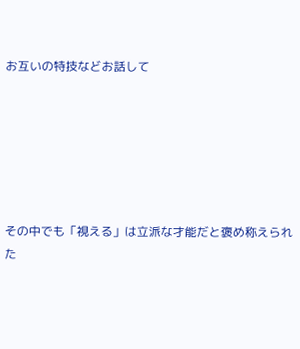お互いの特技などお話して






その中でも「視える」は立派な才能だと褒め称えられた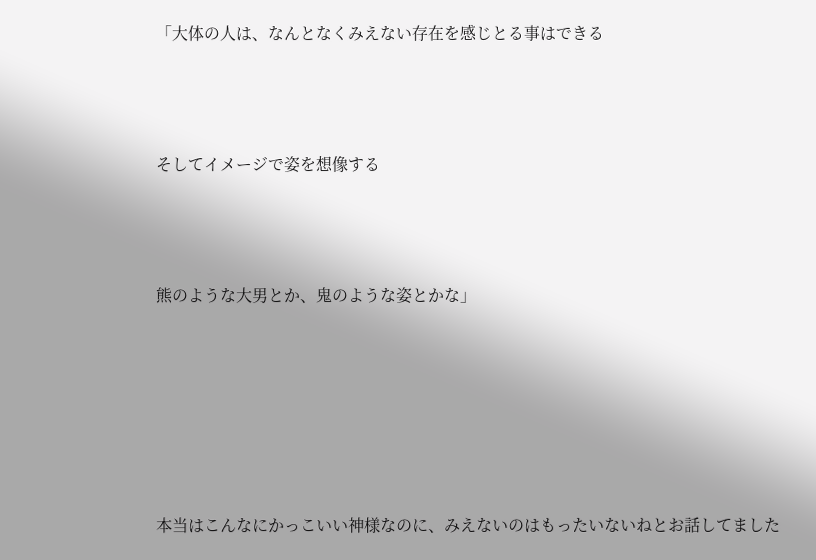「大体の人は、なんとなくみえない存在を感じとる事はできる



そしてイメージで姿を想像する



熊のような大男とか、鬼のような姿とかな」






本当はこんなにかっこいい神様なのに、みえないのはもったいないねとお話してました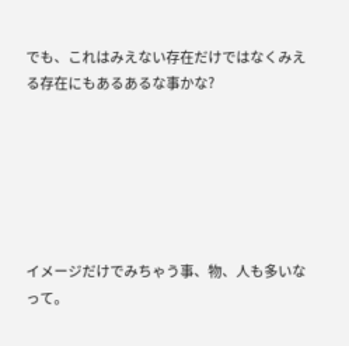でも、これはみえない存在だけではなくみえる存在にもあるあるな事かな?






イメージだけでみちゃう事、物、人も多いなって。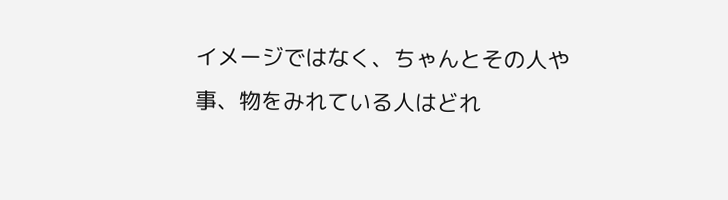イメージではなく、ちゃんとその人や事、物をみれている人はどれ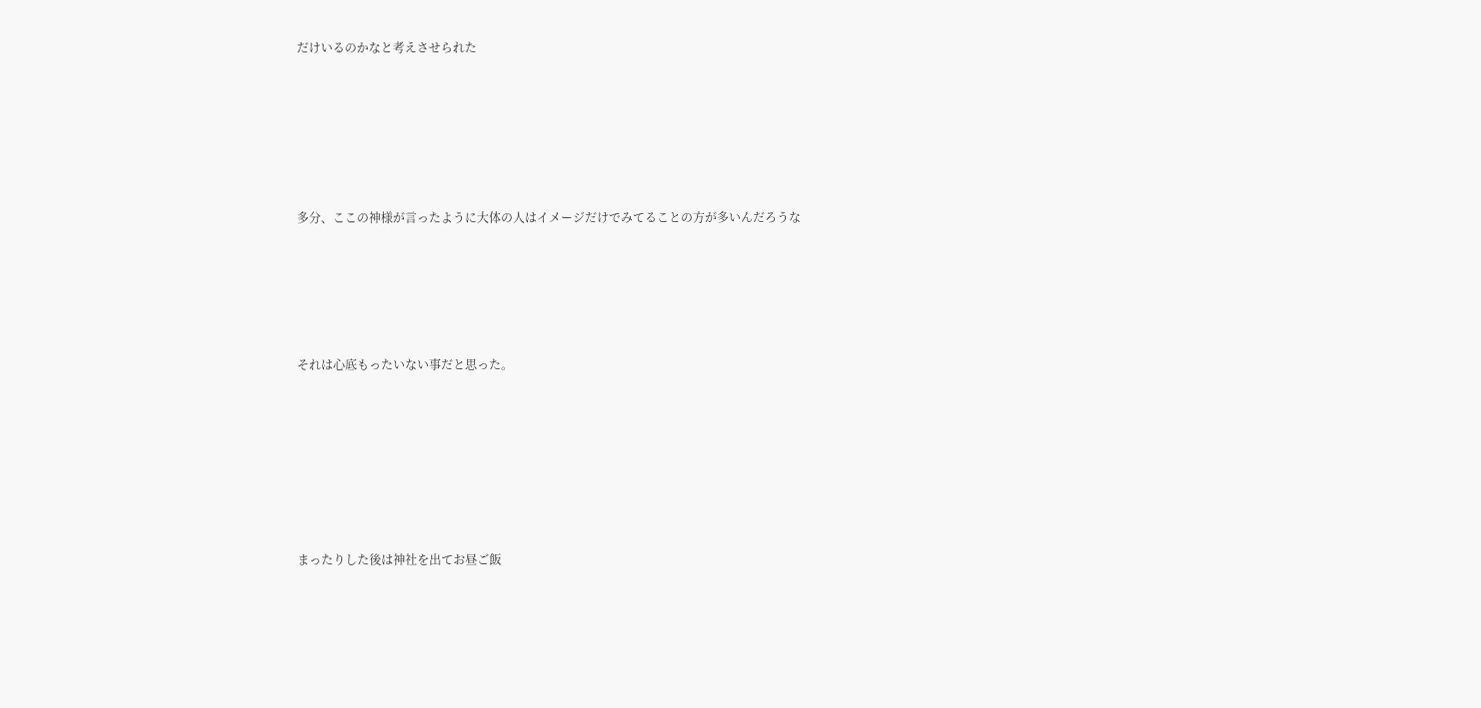だけいるのかなと考えさせられた






多分、ここの神様が言ったように大体の人はイメージだけでみてることの方が多いんだろうな





それは心底もったいない事だと思った。







まったりした後は神社を出てお昼ご飯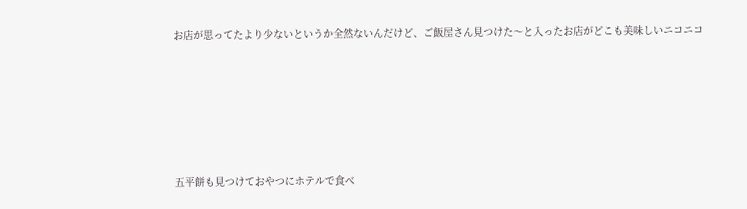お店が思ってたより少ないというか全然ないんだけど、ご飯屋さん見つけた〜と入ったお店がどこも美味しいニコニコ






五平餅も見つけておやつにホテルで食べ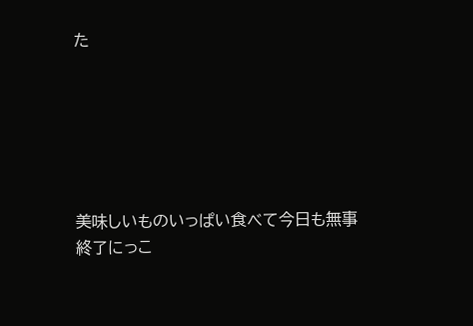た






美味しいものいっぱい食べて今日も無事終了にっこ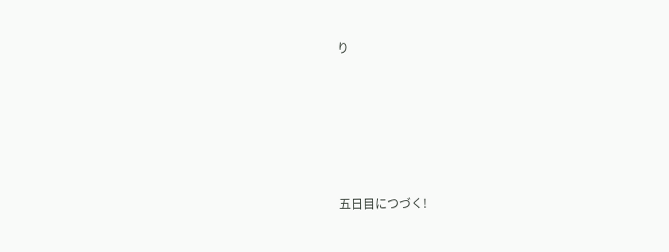り






五日目につづく!